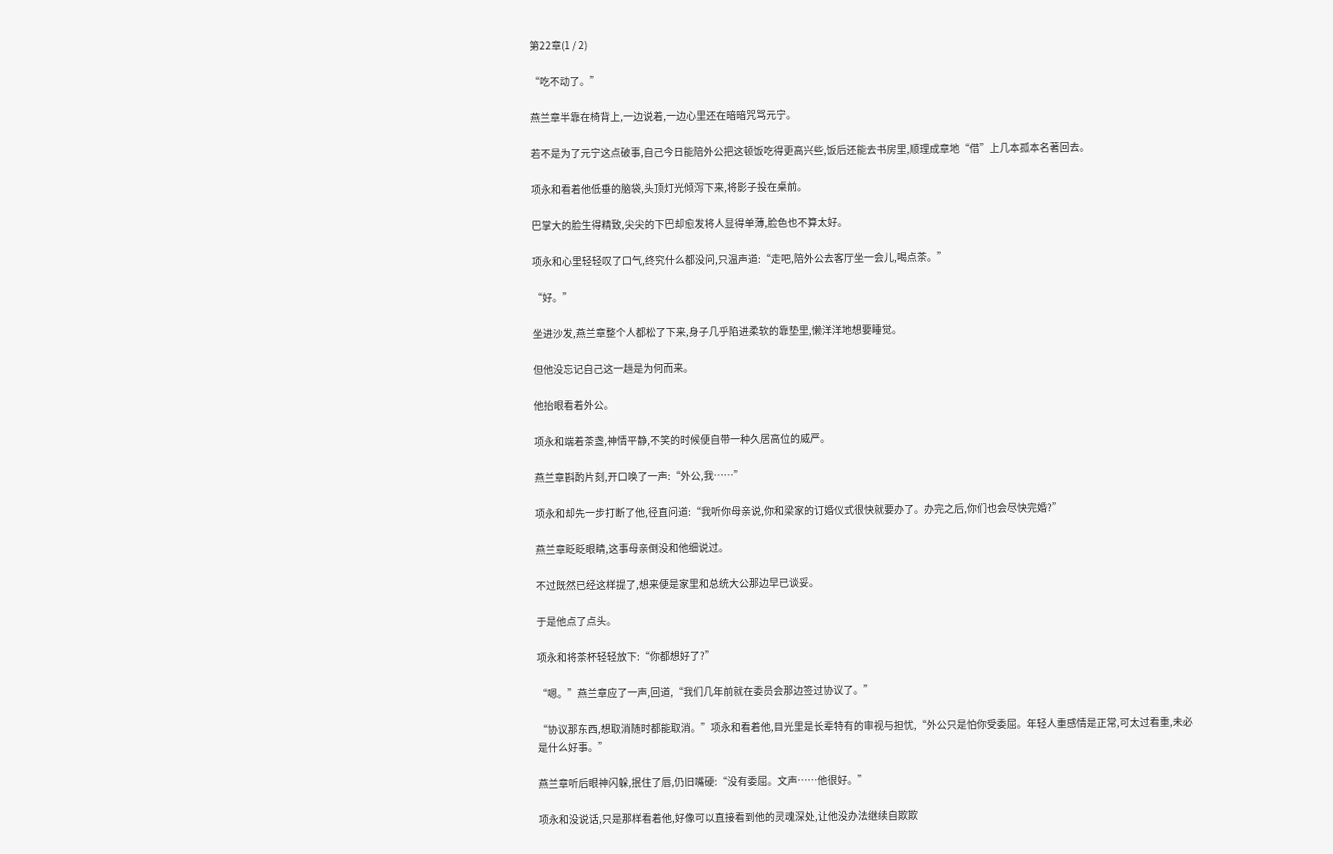第22章(1 / 2)

“吃不动了。”

燕兰章半靠在椅背上,一边说着,一边心里还在暗暗咒骂元宁。

若不是为了元宁这点破事,自己今日能陪外公把这顿饭吃得更高兴些,饭后还能去书房里,顺理成章地“借”上几本孤本名著回去。

项永和看着他低垂的脑袋,头顶灯光倾泻下来,将影子投在桌前。

巴掌大的脸生得精致,尖尖的下巴却愈发将人显得单薄,脸色也不算太好。

项永和心里轻轻叹了口气,终究什么都没问,只温声道:“走吧,陪外公去客厅坐一会儿,喝点茶。”

“好。”

坐进沙发,燕兰章整个人都松了下来,身子几乎陷进柔软的靠垫里,懒洋洋地想要睡觉。

但他没忘记自己这一趟是为何而来。

他抬眼看着外公。

项永和端着茶盏,神情平静,不笑的时候便自带一种久居高位的威严。

燕兰章斟酌片刻,开口唤了一声:“外公,我……”

项永和却先一步打断了他,径直问道:“我听你母亲说,你和梁家的订婚仪式很快就要办了。办完之后,你们也会尽快完婚?”

燕兰章眨眨眼睛,这事母亲倒没和他细说过。

不过既然已经这样提了,想来便是家里和总统大公那边早已谈妥。

于是他点了点头。

项永和将茶杯轻轻放下:“你都想好了?”

“嗯。”燕兰章应了一声,回道,“我们几年前就在委员会那边签过协议了。”

“协议那东西,想取消随时都能取消。”项永和看着他,目光里是长辈特有的审视与担忧,“外公只是怕你受委屈。年轻人重感情是正常,可太过看重,未必是什么好事。”

燕兰章听后眼神闪躲,抿住了唇,仍旧嘴硬:“没有委屈。文声……他很好。”

项永和没说话,只是那样看着他,好像可以直接看到他的灵魂深处,让他没办法继续自欺欺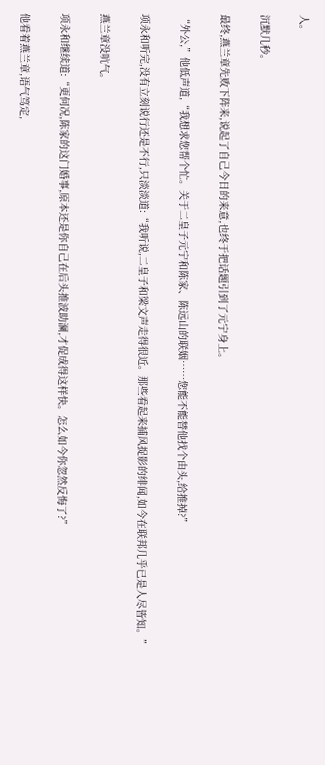人。

沉默几秒。

最终,燕兰章先败下阵来,说起了自己今日的来意,也终于把话题引到了元宁身上。

“外公,”他低声道,“我想求您帮个忙。关于二皇子元宁和陈家、陈远山的联姻……您能不能替他找个由头,给推掉?”

项永和听完,没有立刻说行还是不行,只淡淡道:“我听说,二皇子和梁文声走得很近。那些看起来捕风捉影的绯闻,如今在联邦几乎已是人尽皆知。”

燕兰章没吭气。

项永和继续道:“更何况,陈家的这门婚事,原本还是你自己在后头推波助澜,才促成得这样快。怎么如今你忽然反悔了?”

他看着燕兰章,语气笃定,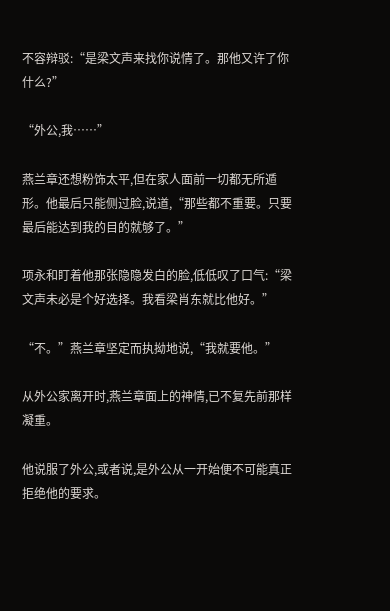不容辩驳:“是梁文声来找你说情了。那他又许了你什么?”

“外公,我……”

燕兰章还想粉饰太平,但在家人面前一切都无所遁形。他最后只能侧过脸,说道,“那些都不重要。只要最后能达到我的目的就够了。”

项永和盯着他那张隐隐发白的脸,低低叹了口气:“梁文声未必是个好选择。我看梁肖东就比他好。”

“不。”燕兰章坚定而执拗地说,“我就要他。”

从外公家离开时,燕兰章面上的神情,已不复先前那样凝重。

他说服了外公,或者说,是外公从一开始便不可能真正拒绝他的要求。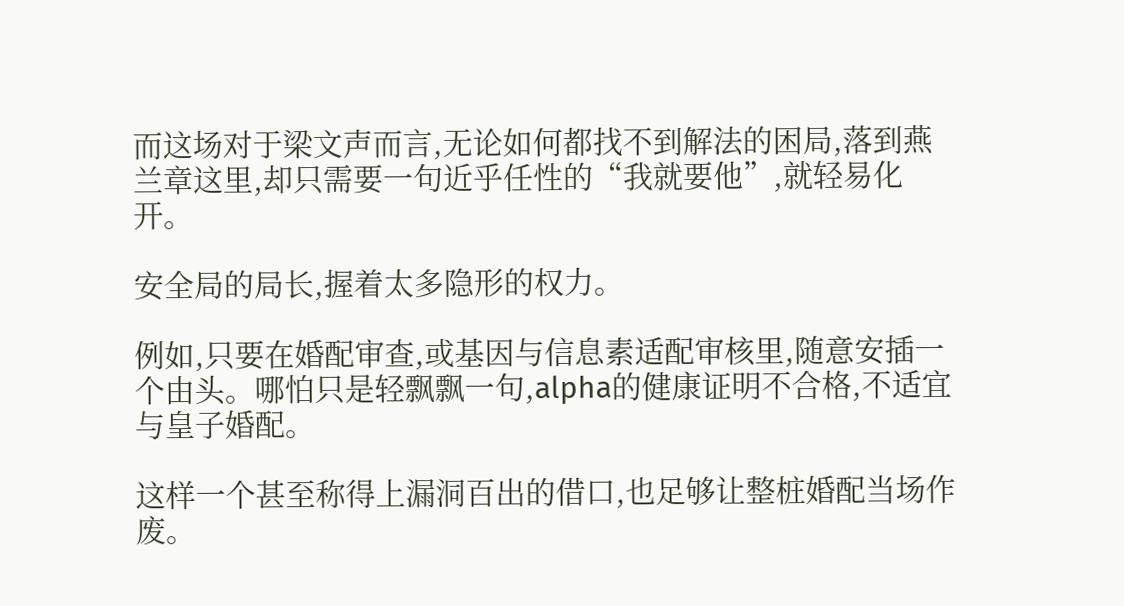而这场对于梁文声而言,无论如何都找不到解法的困局,落到燕兰章这里,却只需要一句近乎任性的“我就要他”,就轻易化开。

安全局的局长,握着太多隐形的权力。

例如,只要在婚配审查,或基因与信息素适配审核里,随意安插一个由头。哪怕只是轻飘飘一句,alpha的健康证明不合格,不适宜与皇子婚配。

这样一个甚至称得上漏洞百出的借口,也足够让整桩婚配当场作废。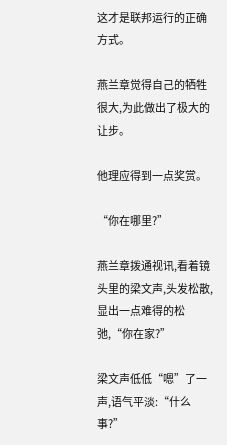这才是联邦运行的正确方式。

燕兰章觉得自己的牺牲很大,为此做出了极大的让步。

他理应得到一点奖赏。

“你在哪里?”

燕兰章拨通视讯,看着镜头里的梁文声,头发松散,显出一点难得的松弛,“你在家?”

梁文声低低“嗯”了一声,语气平淡:“什么事?”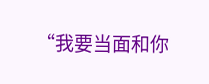“我要当面和你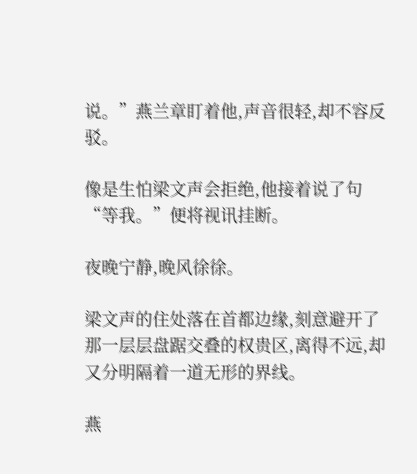说。”燕兰章盯着他,声音很轻,却不容反驳。

像是生怕梁文声会拒绝,他接着说了句“等我。”便将视讯挂断。

夜晚宁静,晚风徐徐。

梁文声的住处落在首都边缘,刻意避开了那一层层盘踞交叠的权贵区,离得不远,却又分明隔着一道无形的界线。

燕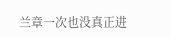兰章一次也没真正进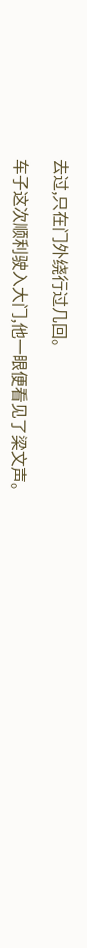去过,只在门外绕行过几回。

车子这次顺利驶入大门,他一眼便看见了梁文声。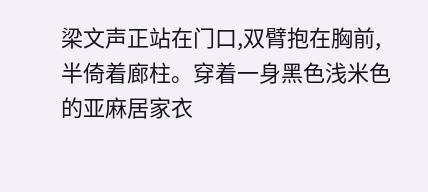梁文声正站在门口,双臂抱在胸前,半倚着廊柱。穿着一身黑色浅米色的亚麻居家衣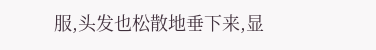服,头发也松散地垂下来,显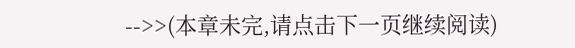-->>(本章未完,请点击下一页继续阅读)